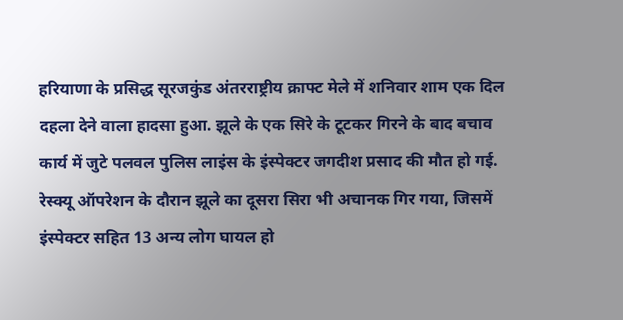हरियाणा के प्रसिद्ध सूरजकुंड अंतरराष्ट्रीय क्राफ्ट मेले में शनिवार शाम एक दिल दहला देने वाला हादसा हुआ. झूले के एक सिरे के टूटकर गिरने के बाद बचाव कार्य में जुटे पलवल पुलिस लाइंस के इंस्पेक्टर जगदीश प्रसाद की मौत हो गई. रेस्क्यू ऑपरेशन के दौरान झूले का दूसरा सिरा भी अचानक गिर गया, जिसमें इंस्पेक्टर सहित 13 अन्य लोग घायल हो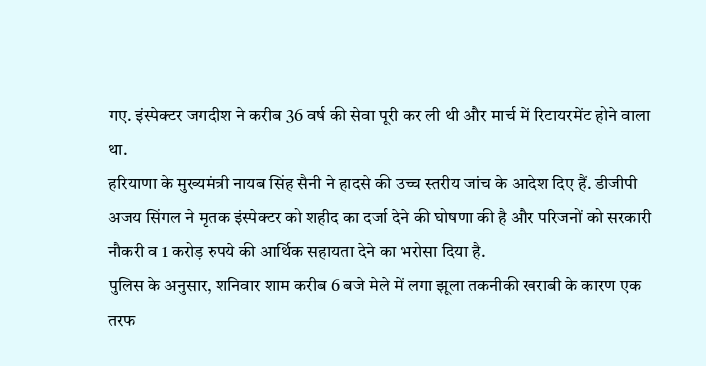गए. इंस्पेक्टर जगदीश ने करीब 36 वर्ष की सेवा पूरी कर ली थी और मार्च में रिटायरमेंट होने वाला था.
हरियाणा के मुख्यमंत्री नायब सिंह सैनी ने हादसे की उच्च स्तरीय जांच के आदेश दिए हैं. डीजीपी अजय सिंगल ने मृतक इंस्पेक्टर को शहीद का दर्जा देने की घोषणा की है और परिजनों को सरकारी नौकरी व 1 करोड़ रुपये की आर्थिक सहायता देने का भरोसा दिया है.
पुलिस के अनुसार, शनिवार शाम करीब 6 बजे मेले में लगा झूला तकनीकी खराबी के कारण एक तरफ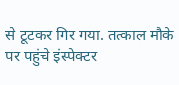से टूटकर गिर गया. तत्काल मौके पर पहुंचे इंस्पेक्टर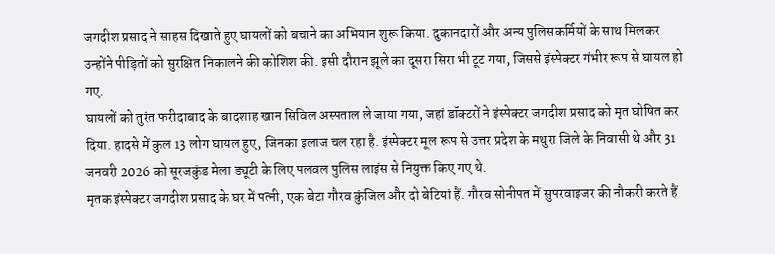जगदीश प्रसाद ने साहस दिखाते हुए घायलों को बचाने का अभियान शुरू किया. दुकानदारों और अन्य पुलिसकर्मियों के साथ मिलकर उन्होंने पीड़ितों को सुरक्षित निकालने की कोशिश की. इसी दौरान झूले का दूसरा सिरा भी टूट गया, जिससे इंस्पेक्टर गंभीर रूप से घायल हो गए.
घायलों को तुरंत फरीदाबाद के बादशाह खान सिविल अस्पताल ले जाया गया, जहां डॉक्टरों ने इंस्पेक्टर जगदीश प्रसाद को मृत घोषित कर दिया. हादसे में कुल 13 लोग घायल हुए, जिनका इलाज चल रहा है. इंस्पेक्टर मूल रूप से उत्तर प्रदेश के मथुरा जिले के निवासी थे और 31 जनवरी 2026 को सूरजकुंड मेला ड्यूटी के लिए पलवल पुलिस लाइंस से नियुक्त किए गए थे.
मृतक इंस्पेक्टर जगदीश प्रसाद के घर में पत्नी, एक बेटा गौरव कुंजिल और दो बेटियां हैं. गौरव सोनीपत में सुपरवाइजर की नौकरी करते हैं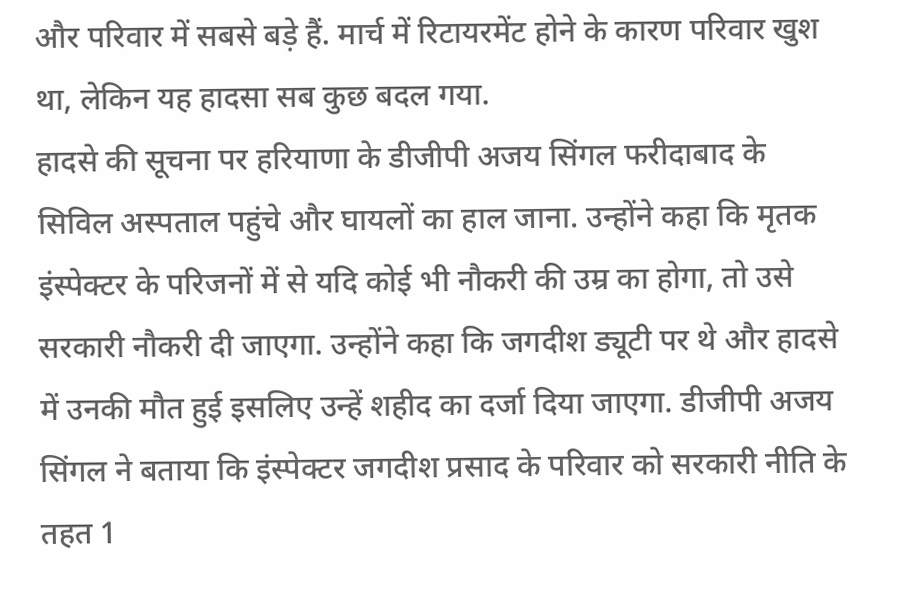और परिवार में सबसे बड़े हैं. मार्च में रिटायरमेंट होने के कारण परिवार खुश था, लेकिन यह हादसा सब कुछ बदल गया.
हादसे की सूचना पर हरियाणा के डीजीपी अजय सिंगल फरीदाबाद के सिविल अस्पताल पहुंचे और घायलों का हाल जाना. उन्होंने कहा कि मृतक इंस्पेक्टर के परिजनों में से यदि कोई भी नौकरी की उम्र का होगा, तो उसे सरकारी नौकरी दी जाएगा. उन्होंने कहा कि जगदीश ड्यूटी पर थे और हादसे में उनकी मौत हुई इसलिए उन्हें शहीद का दर्जा दिया जाएगा. डीजीपी अजय सिंगल ने बताया कि इंस्पेक्टर जगदीश प्रसाद के परिवार को सरकारी नीति के तहत 1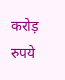करोड़ रुपये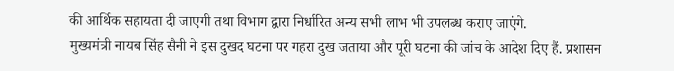की आर्थिक सहायता दी जाएगी तथा विभाग द्वारा निर्धारित अन्य सभी लाभ भी उपलब्ध कराए जाएंगे.
मुख्यमंत्री नायब सिंह सैनी ने इस दुखद घटना पर गहरा दुख जताया और पूरी घटना की जांच के आदेश दिए हैं. प्रशासन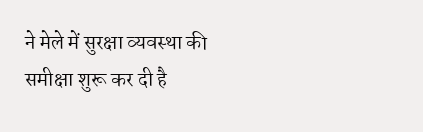ने मेले में सुरक्षा व्यवस्था की समीक्षा शुरू कर दी है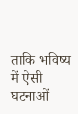ताकि भविष्य में ऐसी घटनाओं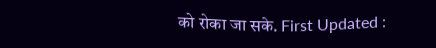को रोका जा सके. First Updated :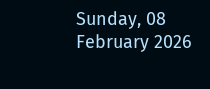Sunday, 08 February 2026